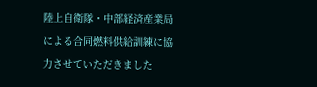陸上自衛隊・中部経済産業局による合同燃料供給訓練に協力させていただきました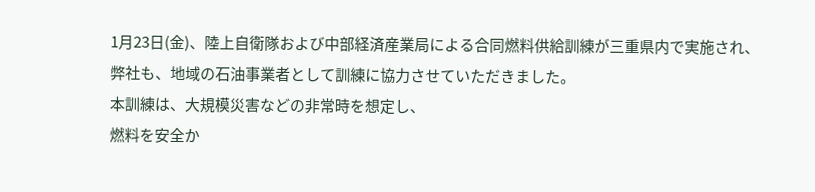1月23日(金)、陸上自衛隊および中部経済産業局による合同燃料供給訓練が三重県内で実施され、
弊社も、地域の石油事業者として訓練に協力させていただきました。
本訓練は、大規模災害などの非常時を想定し、
燃料を安全か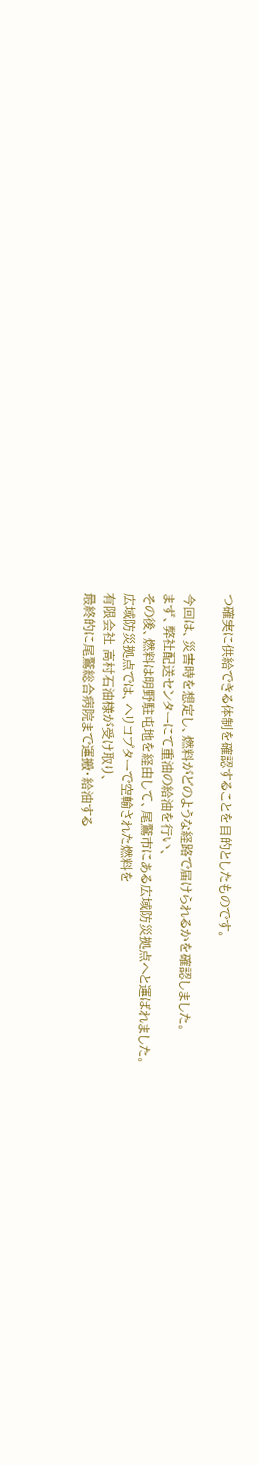つ確実に供給できる体制を確認することを目的としたものです。

今回は、災害時を想定し、燃料がどのような経路で届けられるかを確認しました。
まず、弊社配送センターにて重油の給油を行い、
その後、燃料は明野駐屯地を経由して、尾鷲市にある広域防災拠点へと運ばれました。
広域防災拠点では、ヘリコプターで空輸された燃料を
有限会社 高村石油様が受け取り、
最終的に尾鷲総合病院まで運搬・給油する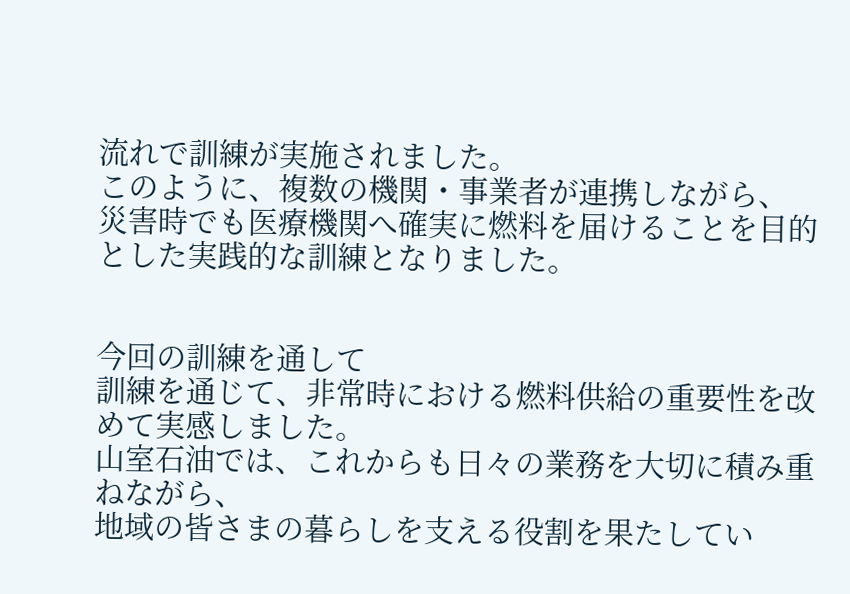流れで訓練が実施されました。
このように、複数の機関・事業者が連携しながら、
災害時でも医療機関へ確実に燃料を届けることを目的とした実践的な訓練となりました。


今回の訓練を通して
訓練を通じて、非常時における燃料供給の重要性を改めて実感しました。
山室石油では、これからも日々の業務を大切に積み重ねながら、
地域の皆さまの暮らしを支える役割を果たしてい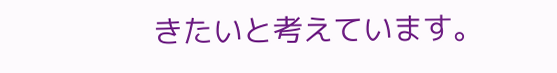きたいと考えています。